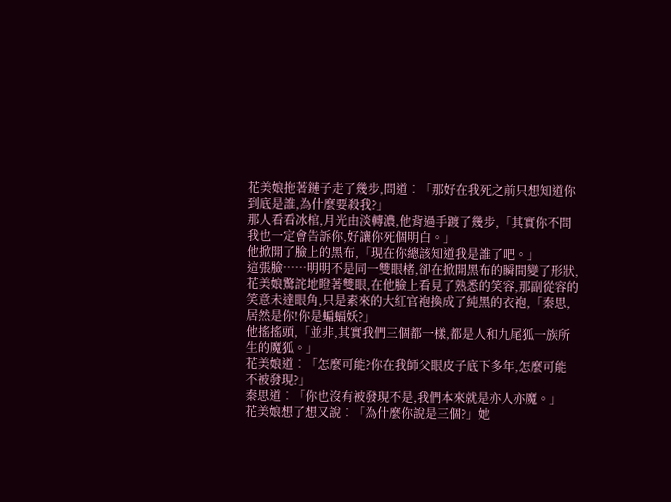花美娘拖著鏈子走了幾步,問道︰「那好在我死之前只想知道你到底是誰,為什麼要殺我?」
那人看看冰棺,月光由淡轉濃,他背過手踱了幾步,「其實你不問我也一定會告訴你,好讓你死個明白。」
他掀開了臉上的黑布,「現在你總該知道我是誰了吧。」
這張臉……明明不是同一雙眼楮,卻在掀開黑布的瞬間變了形狀,花美娘驚詫地瞪著雙眼,在他臉上看見了熟悉的笑容,那副從容的笑意未達眼角,只是素來的大紅官袍換成了純黑的衣袍,「秦思,居然是你!你是蝙蝠妖?」
他搖搖頭,「並非,其實我們三個都一樣,都是人和九尾狐一族所生的魔狐。」
花美娘道︰「怎麼可能?你在我師父眼皮子底下多年,怎麼可能不被發現?」
秦思道︰「你也沒有被發現不是,我們本來就是亦人亦魔。」
花美娘想了想又說︰「為什麼你說是三個?」她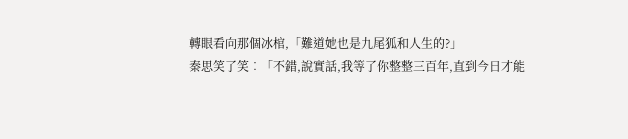轉眼看向那個冰棺,「難道她也是九尾狐和人生的?」
秦思笑了笑︰「不錯,說實話,我等了你整整三百年,直到今日才能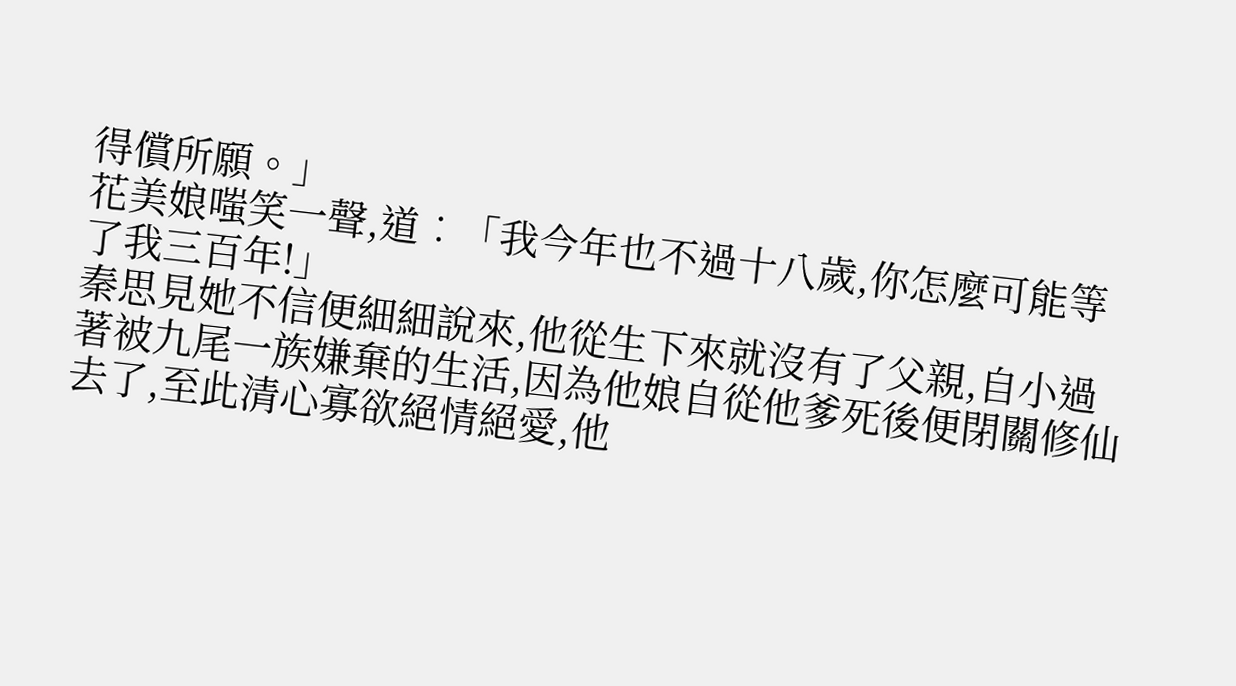得償所願。」
花美娘嗤笑一聲,道︰「我今年也不過十八歲,你怎麼可能等了我三百年!」
秦思見她不信便細細說來,他從生下來就沒有了父親,自小過著被九尾一族嫌棄的生活,因為他娘自從他爹死後便閉關修仙去了,至此清心寡欲絕情絕愛,他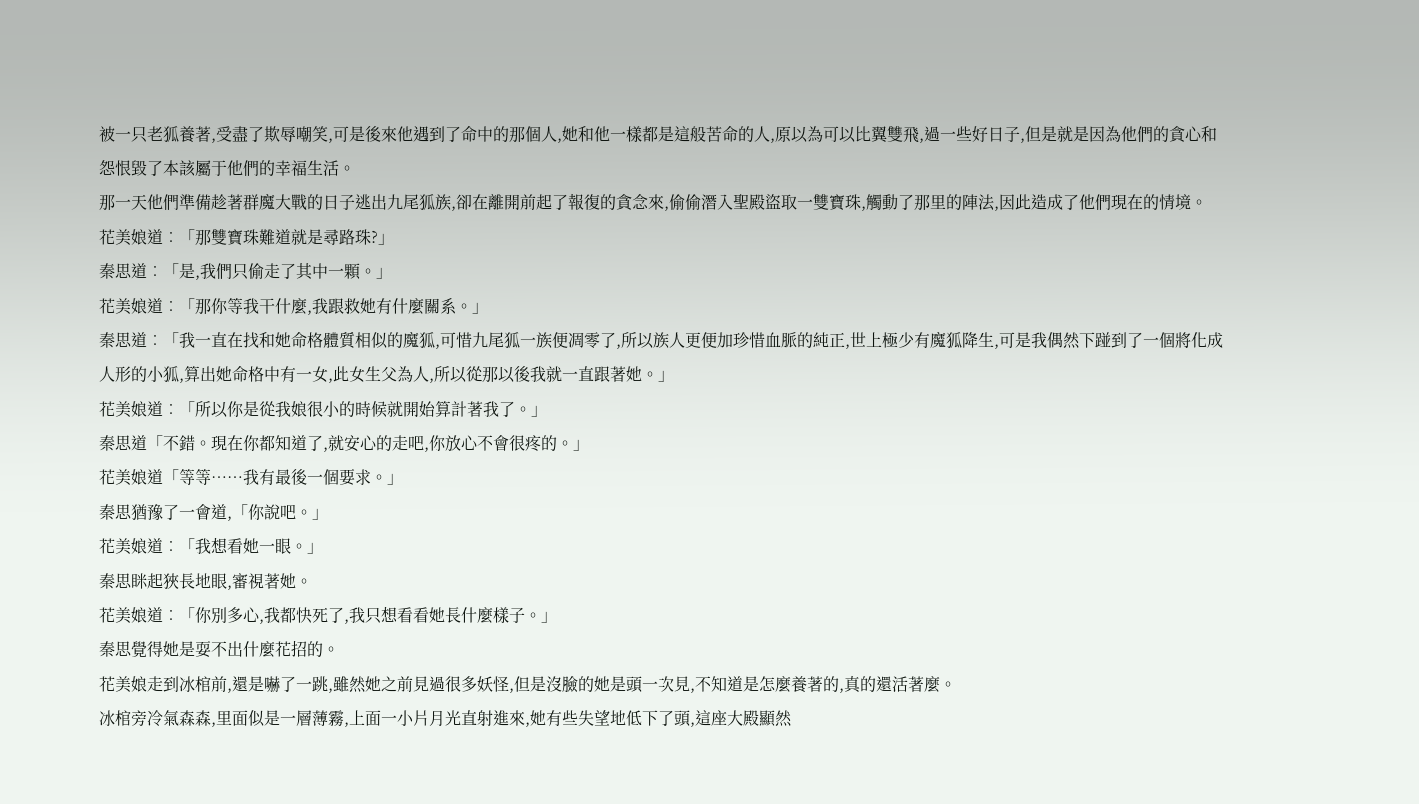被一只老狐養著,受盡了欺辱嘲笑,可是後來他遇到了命中的那個人,她和他一樣都是這般苦命的人,原以為可以比翼雙飛,過一些好日子,但是就是因為他們的貪心和怨恨毀了本該屬于他們的幸福生活。
那一天他們準備趁著群魔大戰的日子逃出九尾狐族,卻在離開前起了報復的貪念來,偷偷潛入聖殿盜取一雙寶珠,觸動了那里的陣法,因此造成了他們現在的情境。
花美娘道︰「那雙寶珠難道就是尋路珠?」
秦思道︰「是,我們只偷走了其中一顆。」
花美娘道︰「那你等我干什麼,我跟救她有什麼關系。」
秦思道︰「我一直在找和她命格體質相似的魔狐,可惜九尾狐一族便凋零了,所以族人更便加珍惜血脈的純正,世上極少有魔狐降生,可是我偶然下踫到了一個將化成人形的小狐,算出她命格中有一女,此女生父為人,所以從那以後我就一直跟著她。」
花美娘道︰「所以你是從我娘很小的時候就開始算計著我了。」
秦思道「不錯。現在你都知道了,就安心的走吧,你放心不會很疼的。」
花美娘道「等等……我有最後一個要求。」
秦思猶豫了一會道,「你說吧。」
花美娘道︰「我想看她一眼。」
秦思眯起狹長地眼,審視著她。
花美娘道︰「你別多心,我都快死了,我只想看看她長什麼樣子。」
秦思覺得她是耍不出什麼花招的。
花美娘走到冰棺前,還是嚇了一跳,雖然她之前見過很多妖怪,但是沒臉的她是頭一次見,不知道是怎麼養著的,真的還活著麼。
冰棺旁冷氣森森,里面似是一層薄霧,上面一小片月光直射進來,她有些失望地低下了頭,這座大殿顯然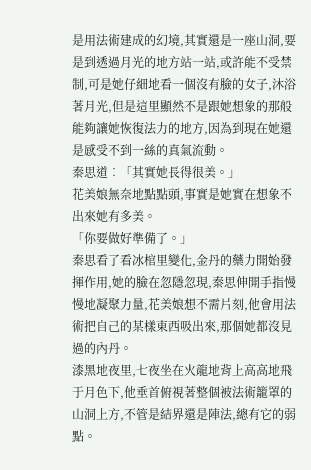是用法術建成的幻境,其實還是一座山洞,要是到透過月光的地方站一站,或許能不受禁制,可是她仔細地看一個沒有臉的女子,沐浴著月光,但是這里顯然不是跟她想象的那般能夠讓她恢復法力的地方,因為到現在她還是感受不到一絲的真氣流動。
秦思道︰「其實她長得很美。」
花美娘無奈地點點頭,事實是她實在想象不出來她有多美。
「你要做好準備了。」
秦思看了看冰棺里變化,金丹的藥力開始發揮作用,她的臉在忽隱忽現,秦思伸開手指慢慢地凝聚力量,花美娘想不需片刻,他會用法術把自己的某樣東西吸出來,那個她都沒見過的內丹。
漆黑地夜里,七夜坐在火龍地背上高高地飛于月色下,他垂首俯視著整個被法術籠罩的山洞上方,不管是結界還是陣法,總有它的弱點。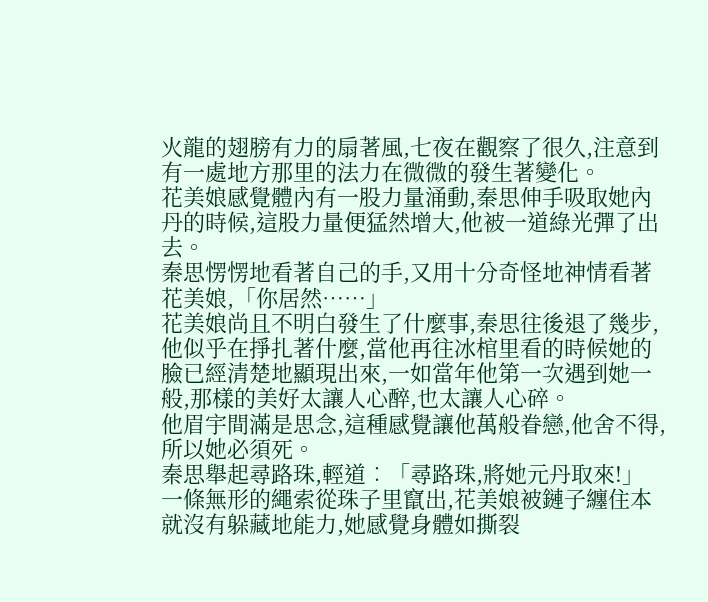火龍的翅膀有力的扇著風,七夜在觀察了很久,注意到有一處地方那里的法力在微微的發生著變化。
花美娘感覺體內有一股力量涌動,秦思伸手吸取她內丹的時候,這股力量便猛然增大,他被一道綠光彈了出去。
秦思愣愣地看著自己的手,又用十分奇怪地神情看著花美娘,「你居然……」
花美娘尚且不明白發生了什麼事,秦思往後退了幾步,他似乎在掙扎著什麼,當他再往冰棺里看的時候她的臉已經清楚地顯現出來,一如當年他第一次遇到她一般,那樣的美好太讓人心醉,也太讓人心碎。
他眉宇間滿是思念,這種感覺讓他萬般眷戀,他舍不得,所以她必須死。
秦思舉起尋路珠,輕道︰「尋路珠,將她元丹取來!」
一條無形的繩索從珠子里竄出,花美娘被鏈子纏住本就沒有躲藏地能力,她感覺身體如撕裂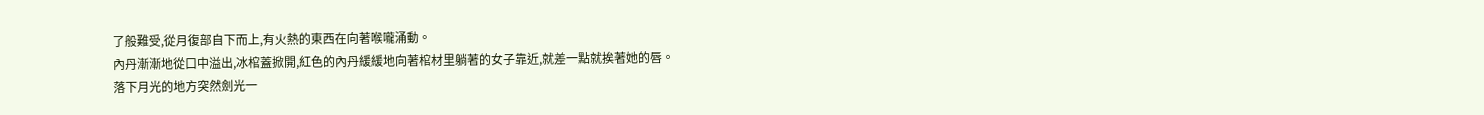了般難受,從月復部自下而上,有火熱的東西在向著喉嚨涌動。
內丹漸漸地從口中溢出,冰棺蓋掀開,紅色的內丹緩緩地向著棺材里躺著的女子靠近,就差一點就挨著她的唇。
落下月光的地方突然劍光一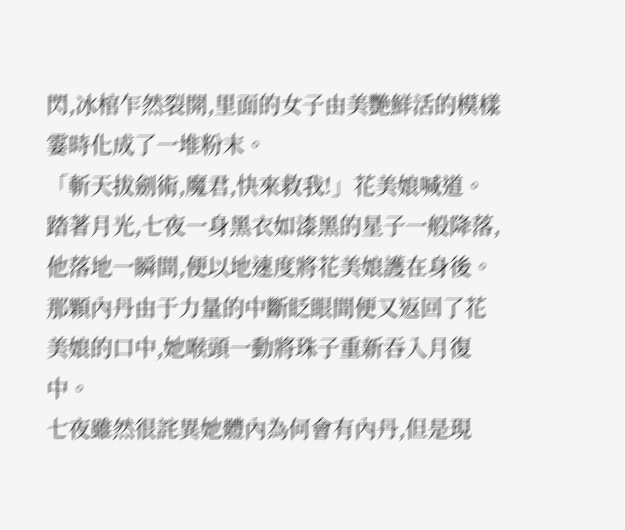閃,冰棺乍然裂開,里面的女子由美艷鮮活的模樣霎時化成了一堆粉末。
「斬天拔劍術,魔君,快來救我!」花美娘喊道。
踏著月光,七夜一身黑衣如漆黑的星子一般降落,他落地一瞬間,便以地速度將花美娘護在身後。
那顆內丹由于力量的中斷眨眼間便又返回了花美娘的口中,她喉頭一動將珠子重新吞入月復中。
七夜雖然很詫異她體內為何會有內丹,但是現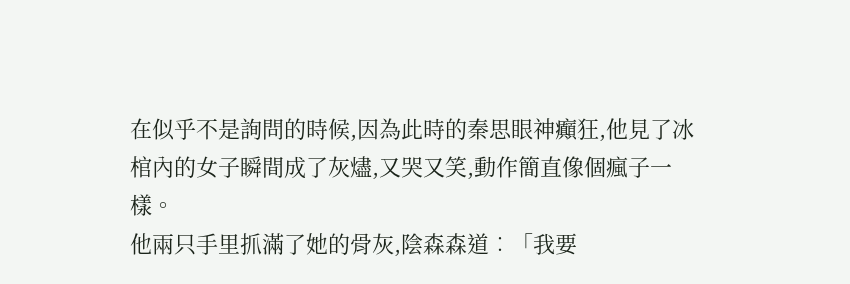在似乎不是詢問的時候,因為此時的秦思眼神癲狂,他見了冰棺內的女子瞬間成了灰燼,又哭又笑,動作簡直像個瘋子一樣。
他兩只手里抓滿了她的骨灰,陰森森道︰「我要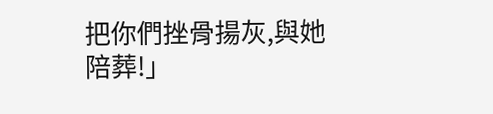把你們挫骨揚灰,與她陪葬!」